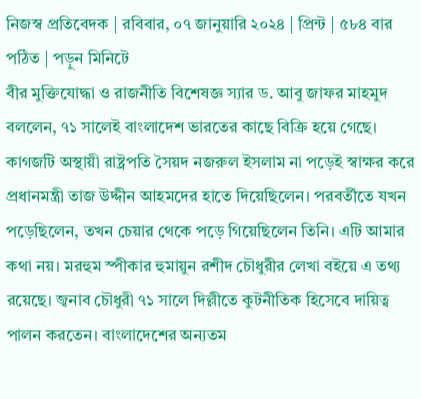নিজস্ব প্রতিবেদক | রবিবার, ০৭ জানুয়ারি ২০২৪ | প্রিন্ট | ৫৮৪ বার পঠিত | পড়ুন মিনিটে
বীর মুক্তিযোদ্ধা ও রাজনীতি বিশেষজ্ঞ স্যার ড. আবু জাফর মাহমুদ বললেন, ৭১ সালেই বাংলাদেশ ভারতের কাছে বিক্রি হয়ে গেছে। কাগজটি অস্থায়ী রাষ্ট্রপতি সৈয়দ নজরুল ইসলাম না পড়েই স্বাক্ষর করে প্রধানমন্ত্রী তাজ উদ্দীন আহমদের হাতে দিয়েছিলেন। পরবর্তীতে যখন পড়েছিলেন, তখন চেয়ার থেকে পড়ে গিয়েছিলেন তিনি। এটি আমার কথা নয়। মরহুম স্পীকার হুমায়ুন রশীদ চৌধুরীর লেখা বইয়ে এ তথ্য রয়েছে। জ্বনাব চৌধুরী ৭১ সালে দিল্লীতে কুটনীতিক হিসেবে দায়িত্ব পালন করতেন। বাংলাদেশের অন্যতম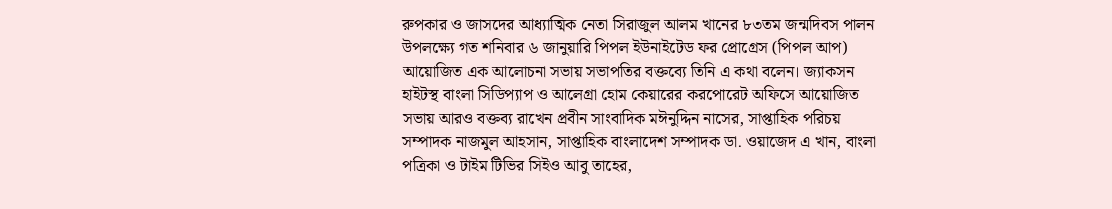রুপকার ও জাসদের আধ্যাত্মিক নেতা সিরাজুল আলম খানের ৮৩তম জন্মদিবস পালন উপলক্ষ্যে গত শনিবার ৬ জানুয়ারি পিপল ইউনাইটেড ফর প্রোগ্রেস (পিপল আপ) আয়োজিত এক আলোচনা সভায় সভাপতির বক্তব্যে তিনি এ কথা বলেন। জ্যাকসন হাইটস্থ বাংলা সিডিপ্যাপ ও আলেগ্রা হোম কেয়ারের করপোরেট অফিসে আয়োজিত সভায় আরও বক্তব্য রাখেন প্রবীন সাংবাদিক মঈনুদ্দিন নাসের, সাপ্তাহিক পরিচয় সম্পাদক নাজমুল আহসান, সাপ্তাহিক বাংলাদেশ সম্পাদক ডা. ওয়াজেদ এ খান, বাংলা পত্রিকা ও টাইম টিভির সিইও আবু তাহের,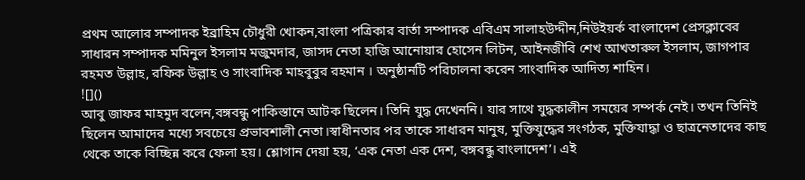প্রথম আলোর সম্পাদক ইব্রাহিম চৌধুরী খোকন,বাংলা পত্রিকার বার্তা সম্পাদক এবিএম সালাহউদ্দীন,নিউইয়র্ক বাংলাদেশ প্রেসক্লাবের সাধারন সম্পাদক মমিনুল ইসলাম মজুমদার, জাসদ নেতা হাজি আনোয়ার হোসেন লিটন, আইনজীবি শেখ আখতারুল ইসলাম, জাগপার রহমত উল্লাহ, রফিক উল্লাহ ও সাংবাদিক মাহবুবুর রহমান । অনুষ্ঠানটি পরিচালনা করেন সাংবাদিক আদিত্য শাহিন।
![]()
আবু জাফর মাহমুদ বলেন,বঙ্গবন্ধু পাকিস্তানে আটক ছিলেন। তিনি যুদ্ধ দেখেননি। যার সাথে যুদ্ধকালীন সময়ের সম্পর্ক নেই। তখন তিনিই ছিলেন আমাদের মধ্যে সবচেয়ে প্রভাবশালী নেতা।স্বাধীনতার পর তাকে সাধারন মানুষ, মুক্তিযুদ্ধের সংগঠক, মুক্তিযাদ্ধা ও ছাত্রনেতাদের কাছ থেকে তাকে বিচ্ছিন্ন করে ফেলা হয়। শ্লোগান দেয়া হয়, ‘এক নেতা এক দেশ, বঙ্গবন্ধু বাংলাদেশ’। এই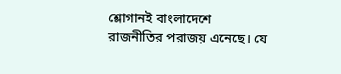শ্লোগানই বাংলাদেশে রাজনীতির পরাজয় এনেছে। যে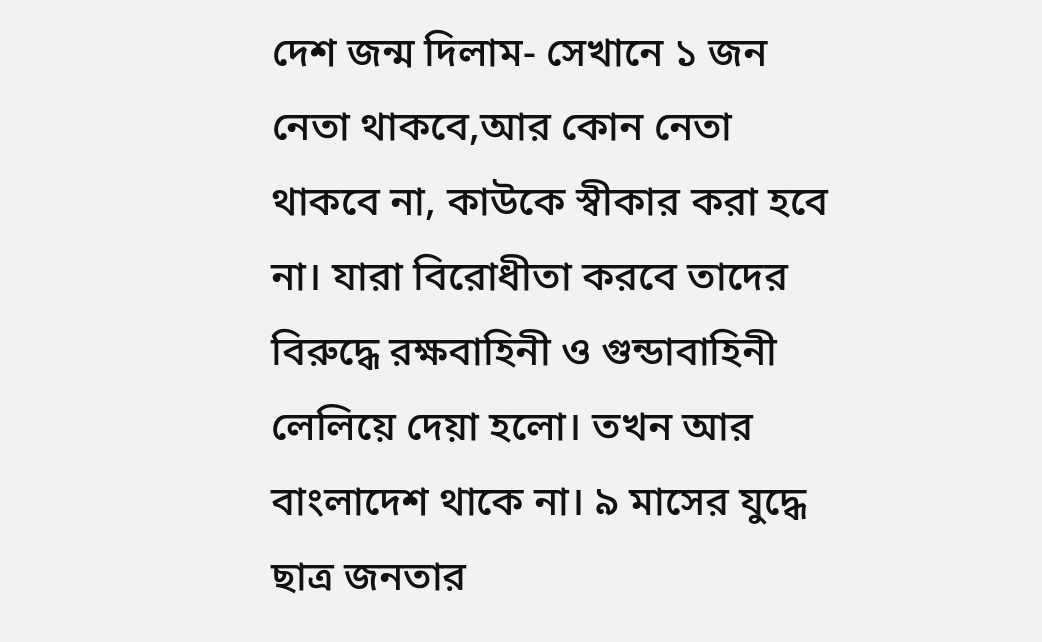দেশ জন্ম দিলাম- সেখানে ১ জন নেতা থাকবে,আর কোন নেতা থাকবে না, কাউকে স্বীকার করা হবে না। যারা বিরোধীতা করবে তাদের বিরুদ্ধে রক্ষবাহিনী ও গুন্ডাবাহিনী লেলিয়ে দেয়া হলো। তখন আর বাংলাদেশ থাকে না। ৯ মাসের যুদ্ধে ছাত্র জনতার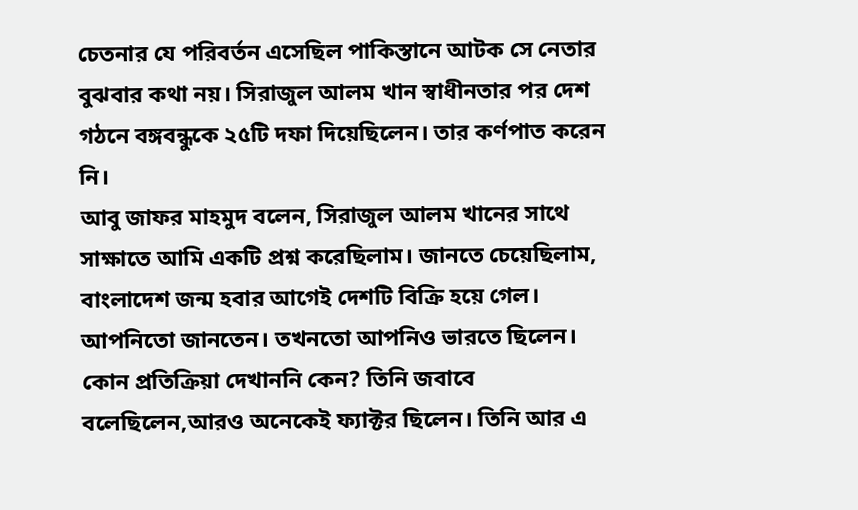চেতনার যে পরিবর্তন এসেছিল পাকিস্তানে আটক সে নেতার বুঝবার কথা নয়। সিরাজুল আলম খান স্বাধীনতার পর দেশ গঠনে বঙ্গবন্ধুকে ২৫টি দফা দিয়েছিলেন। তার কর্ণপাত করেন নি।
আবু জাফর মাহমুদ বলেন, সিরাজুল আলম খানের সাথে সাক্ষাতে আমি একটি প্রশ্ন করেছিলাম। জানতে চেয়েছিলাম, বাংলাদেশ জন্ম হবার আগেই দেশটি বিক্রি হয়ে গেল। আপনিতো জানতেন। তখনতো আপনিও ভারতে ছিলেন। কোন প্রতিক্রিয়া দেখাননি কেন? তিনি জবাবে বলেছিলেন,আরও অনেকেই ফ্যাক্টর ছিলেন। তিনি আর এ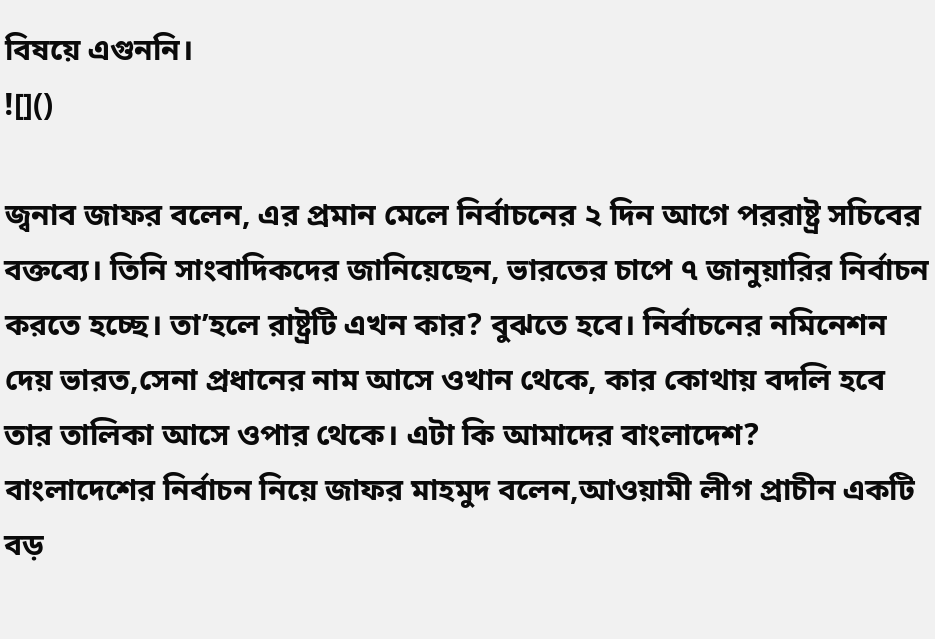বিষয়ে এগুননি।
![]()

জ্বনাব জাফর বলেন, এর প্রমান মেলে নির্বাচনের ২ দিন আগে পররাষ্ট্র সচিবের বক্তব্যে। তিনি সাংবাদিকদের জানিয়েছেন, ভারতের চাপে ৭ জানুয়ারির নির্বাচন করতে হচ্ছে। তা’হলে রাষ্ট্রটি এখন কার? বুঝতে হবে। নির্বাচনের নমিনেশন দেয় ভারত,সেনা প্রধানের নাম আসে ওখান থেকে, কার কোথায় বদলি হবে তার তালিকা আসে ওপার থেকে। এটা কি আমাদের বাংলাদেশ?
বাংলাদেশের নির্বাচন নিয়ে জাফর মাহমুদ বলেন,আওয়ামী লীগ প্রাচীন একটি বড়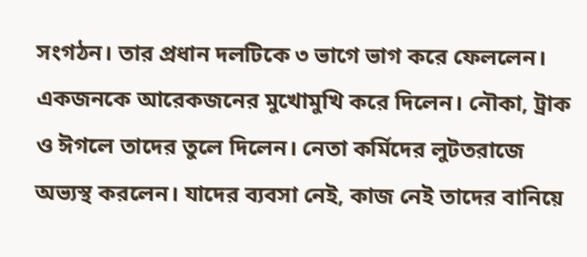সংগঠন। তার প্রধান দলটিকে ৩ ভাগে ভাগ করে ফেললেন। একজনকে আরেকজনের মুখোমুখি করে দিলেন। নৌকা, ট্রাক ও ঈগলে তাদের তুলে দিলেন। নেতা কর্মিদের লুটতরাজে অভ্যস্থ করলেন। যাদের ব্যবসা নেই, কাজ নেই তাদের বানিয়ে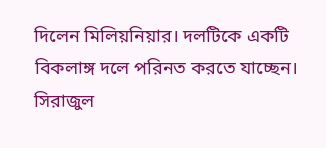দিলেন মিলিয়নিয়ার। দলটিকে একটি বিকলাঙ্গ দলে পরিনত করতে যাচ্ছেন।
সিরাজুল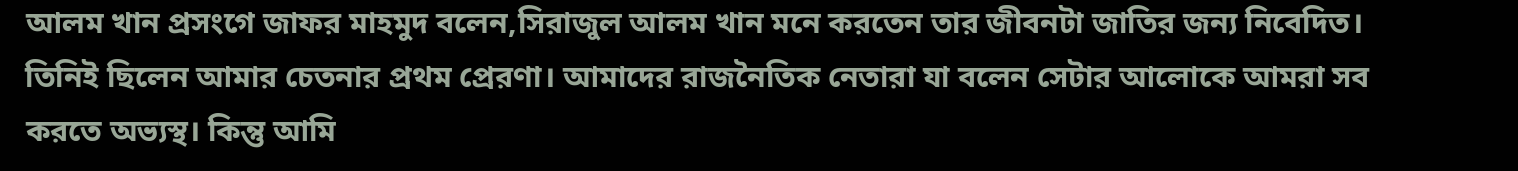আলম খান প্রসংগে জাফর মাহমুদ বলেন,সিরাজুল আলম খান মনে করতেন তার জীবনটা জাতির জন্য নিবেদিত। তিনিই ছিলেন আমার চেতনার প্রথম প্রেরণা। আমাদের রাজনৈতিক নেতারা যা বলেন সেটার আলোকে আমরা সব করতে অভ্যস্থ। কিন্তু আমি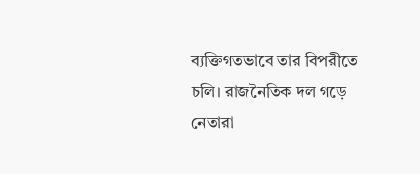ব্যক্তিগতভাবে তার বিপরীতে চলি। রাজনৈতিক দল গড়ে নেতারা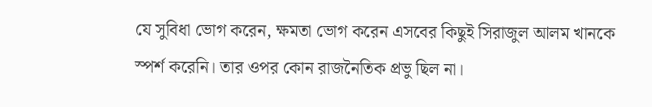যে সুবিধা ভোগ করেন, ক্ষমতা ভোগ করেন এসবের কিছুই সিরাজুল আলম খানকে স্পর্শ করেনি। তার ওপর কোন রাজনৈতিক প্রভু ছিল না।